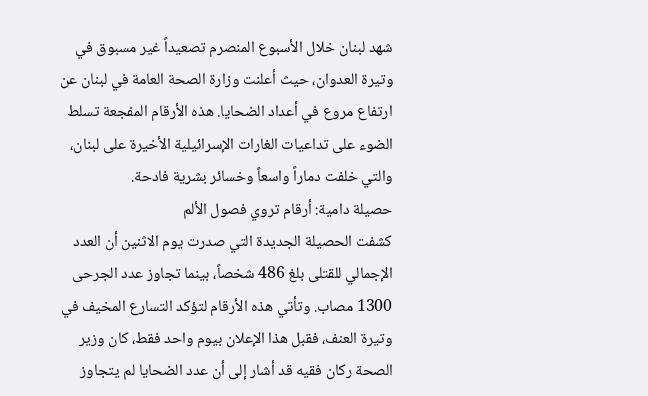شهد لبنان خلال الأسبوع المنصرم تصعيداً غير مسبوق في وتيرة العدوان، حيث أعلنت وزارة الصحة العامة في لبنان عن ارتفاع مروع في أعداد الضحايا. هذه الأرقام المفجعة تسلط الضوء على تداعيات الغارات الإسرائيلية الأخيرة على لبنان، والتي خلفت دماراً واسعاً وخسائر بشرية فادحة.
حصيلة دامية: أرقام تروي فصول الألم
كشفت الحصيلة الجديدة التي صدرت يوم الاثنين أن العدد الإجمالي للقتلى بلغ 486 شخصاً، بينما تجاوز عدد الجرحى 1300 مصاب. وتأتي هذه الأرقام لتؤكد التسارع المخيف في وتيرة العنف، فقبل هذا الإعلان بيوم واحد فقط، كان وزير الصحة ركان فقيه قد أشار إلى أن عدد الضحايا لم يتجاوز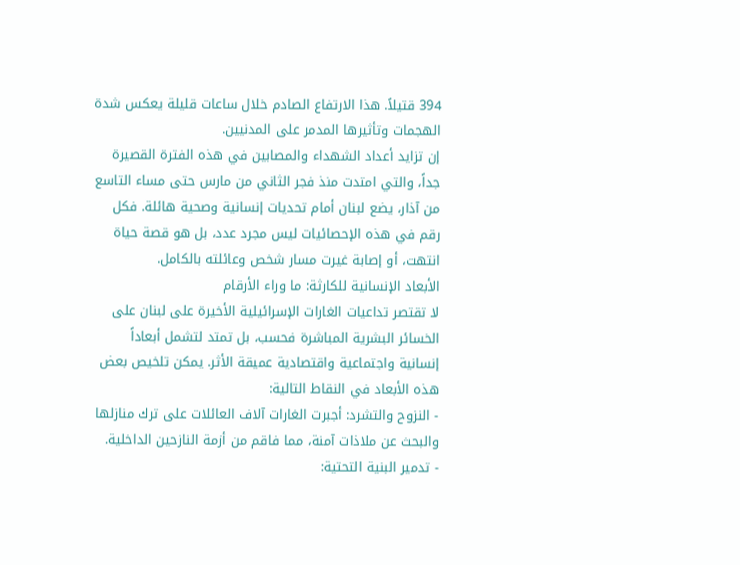394 قتيلاً. هذا الارتفاع الصادم خلال ساعات قليلة يعكس شدة الهجمات وتأثيرها المدمر على المدنيين.
إن تزايد أعداد الشهداء والمصابين في هذه الفترة القصيرة جداً، والتي امتدت منذ فجر الثاني من مارس حتى مساء التاسع من آذار، يضع لبنان أمام تحديات إنسانية وصحية هائلة. فكل رقم في هذه الإحصائيات ليس مجرد عدد، بل هو قصة حياة انتهت، أو إصابة غيرت مسار شخص وعائلته بالكامل.
الأبعاد الإنسانية للكارثة: ما وراء الأرقام
لا تقتصر تداعيات الغارات الإسرائيلية الأخيرة على لبنان على الخسائر البشرية المباشرة فحسب، بل تمتد لتشمل أبعاداً إنسانية واجتماعية واقتصادية عميقة الأثر. يمكن تلخيص بعض هذه الأبعاد في النقاط التالية:
- النزوح والتشرد: أجبرت الغارات آلاف العائلات على ترك منازلها والبحث عن ملاذات آمنة، مما فاقم من أزمة النازحين الداخلية.
- تدمير البنية التحتية: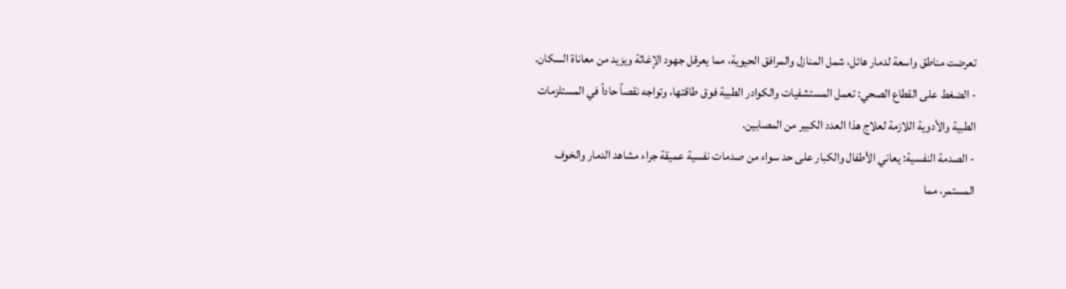تعرضت مناطق واسعة لدمار هائل، شمل المنازل والمرافق الحيوية، مما يعرقل جهود الإغاثة ويزيد من معاناة السكان.
- الضغط على القطاع الصحي: تعمل المستشفيات والكوادر الطبية فوق طاقتها، وتواجه نقصاً حاداً في المستلزمات الطبية والأدوية اللازمة لعلاج هذا العدد الكبير من المصابين.
- الصدمة النفسية: يعاني الأطفال والكبار على حد سواء من صدمات نفسية عميقة جراء مشاهد الدمار والخوف المستمر، مما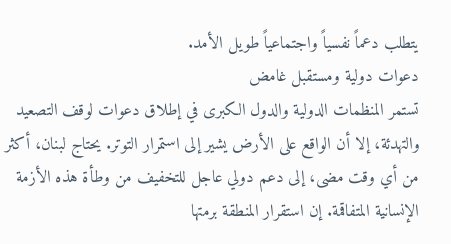يتطلب دعماً نفسياً واجتماعياً طويل الأمد.
دعوات دولية ومستقبل غامض
تستمر المنظمات الدولية والدول الكبرى في إطلاق دعوات لوقف التصعيد والتهدئة، إلا أن الواقع على الأرض يشير إلى استمرار التوتر. يحتاج لبنان، أكثر من أي وقت مضى، إلى دعم دولي عاجل للتخفيف من وطأة هذه الأزمة الإنسانية المتفاقمة. إن استقرار المنطقة برمتها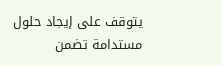يتوقف على إيجاد حلول مستدامة تضمن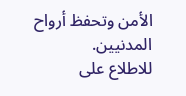الأمن وتحفظ أرواح المدنيين.
للاطلاع على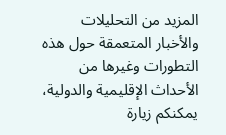المزيد من التحليلات والأخبار المتعمقة حول هذه التطورات وغيرها من الأحداث الإقليمية والدولية، يمكنكم زيارة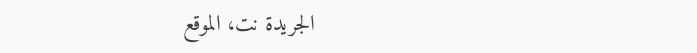الجريدة نت، الموقع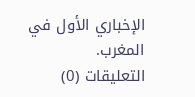الإخباري الأول في المغرب.
التعليقات (0)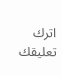اترك تعليقك